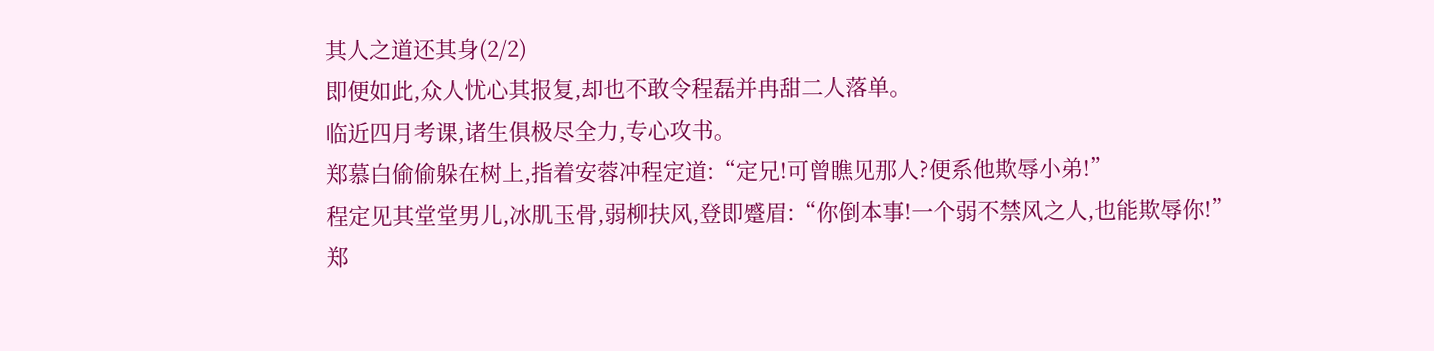其人之道还其身(2/2)
即便如此,众人忧心其报复,却也不敢令程磊并冉甜二人落单。
临近四月考课,诸生俱极尽全力,专心攻书。
郑慕白偷偷躲在树上,指着安蓉冲程定道:“定兄!可曾瞧见那人?便系他欺辱小弟!”
程定见其堂堂男儿,冰肌玉骨,弱柳扶风,登即蹙眉:“你倒本事!一个弱不禁风之人,也能欺辱你!”
郑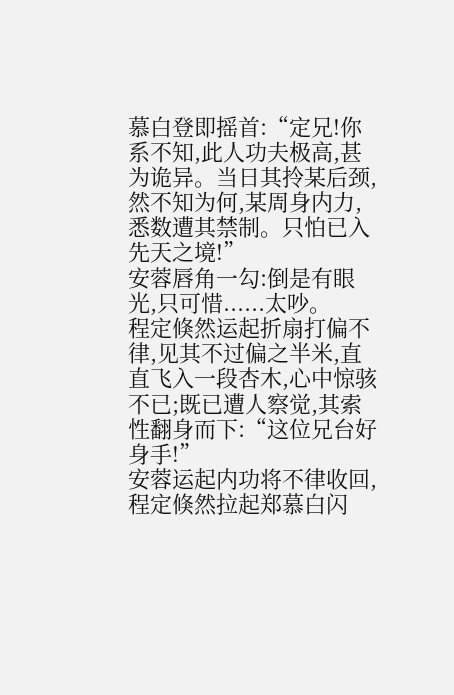慕白登即摇首:“定兄!你系不知,此人功夫极高,甚为诡异。当日其拎某后颈,然不知为何,某周身内力,悉数遭其禁制。只怕已入先天之境!”
安蓉唇角一勾:倒是有眼光,只可惜......太吵。
程定倏然运起折扇打偏不律,见其不过偏之半米,直直飞入一段杏木,心中惊骇不已;既已遭人察觉,其索性翻身而下:“这位兄台好身手!”
安蓉运起内功将不律收回,程定倏然拉起郑慕白闪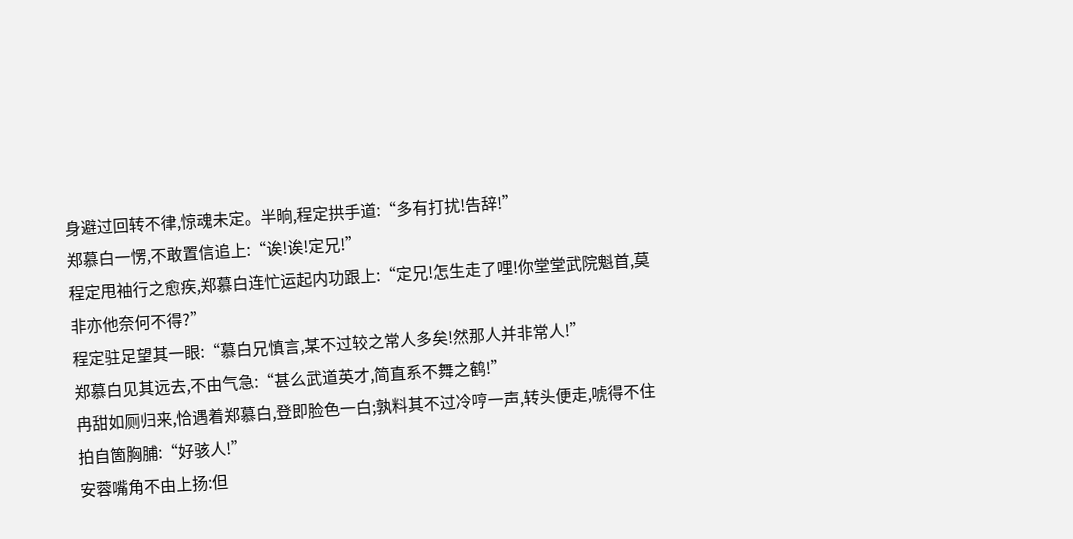身避过回转不律,惊魂未定。半晌,程定拱手道:“多有打扰!告辞!”
郑慕白一愣,不敢置信追上:“诶!诶!定兄!”
程定甩袖行之愈疾,郑慕白连忙运起内功跟上:“定兄!怎生走了哩!你堂堂武院魁首,莫非亦他奈何不得?”
程定驻足望其一眼:“慕白兄慎言,某不过较之常人多矣!然那人并非常人!”
郑慕白见其远去,不由气急:“甚么武道英才,简直系不舞之鹤!”
冉甜如厕归来,恰遇着郑慕白,登即脸色一白;孰料其不过冷哼一声,转头便走,唬得不住拍自箇胸脯:“好骇人!”
安蓉嘴角不由上扬:但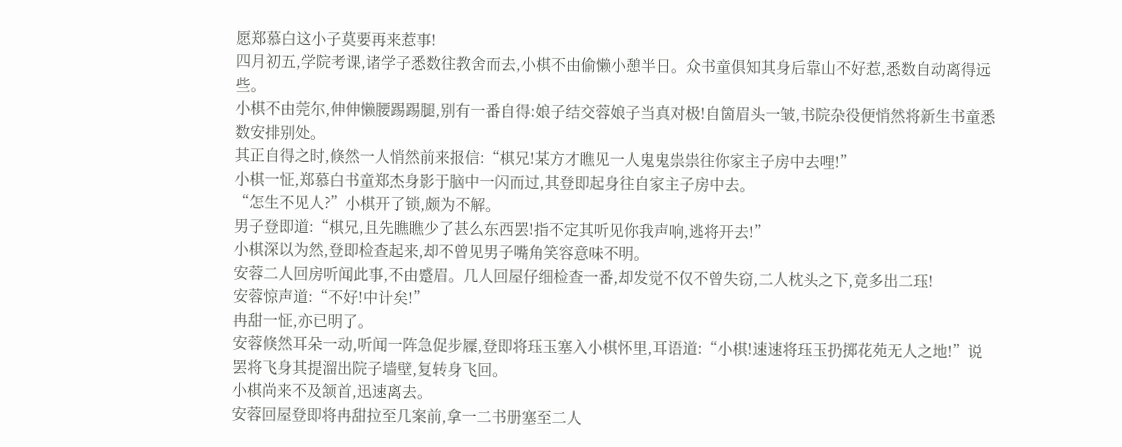愿郑慕白这小子莫要再来惹事!
四月初五,学院考课,诸学子悉数往教舍而去,小棋不由偷懒小憩半日。众书童俱知其身后靠山不好惹,悉数自动离得远些。
小棋不由莞尔,伸伸懒腰踢踢腿,别有一番自得:娘子结交蓉娘子当真对极!自箇眉头一皱,书院杂役便悄然将新生书童悉数安排别处。
其正自得之时,倏然一人悄然前来报信:“棋兄!某方才瞧见一人鬼鬼祟祟往你家主子房中去哩!”
小棋一怔,郑慕白书童郑杰身影于脑中一闪而过,其登即起身往自家主子房中去。
“怎生不见人?”小棋开了锁,颇为不解。
男子登即道:“棋兄,且先瞧瞧少了甚么东西罢!指不定其听见你我声响,逃将开去!”
小棋深以为然,登即检查起来,却不曾见男子嘴角笑容意味不明。
安蓉二人回房听闻此事,不由蹙眉。几人回屋仔细检查一番,却发觉不仅不曾失窃,二人枕头之下,竟多出二珏!
安蓉惊声道:“不好!中计矣!”
冉甜一怔,亦已明了。
安蓉倏然耳朵一动,听闻一阵急促步屧,登即将珏玉塞入小棋怀里,耳语道:“小棋!速速将珏玉扔掷花苑无人之地!”说罢将飞身其提溜出院子墙壁,复转身飞回。
小棋尚来不及颔首,迅速离去。
安蓉回屋登即将冉甜拉至几案前,拿一二书册塞至二人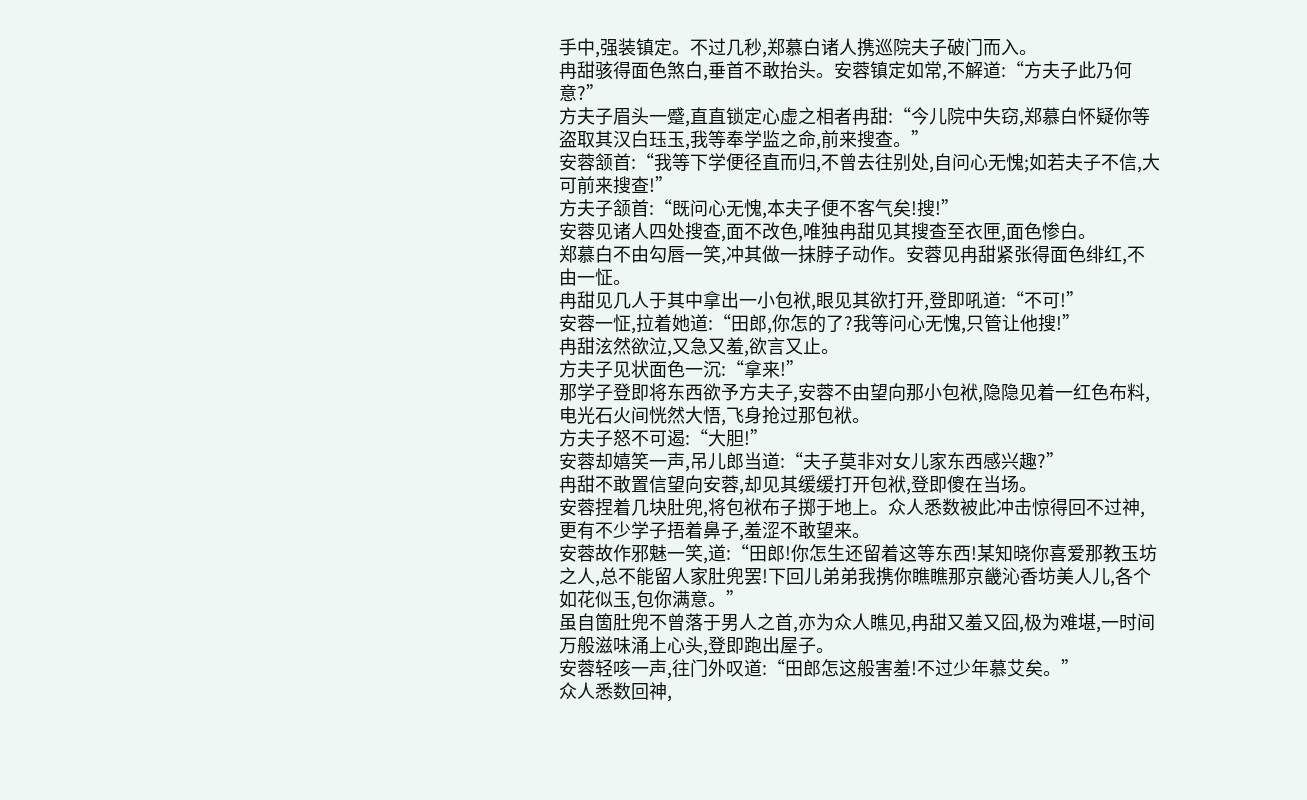手中,强装镇定。不过几秒,郑慕白诸人携巡院夫子破门而入。
冉甜骇得面色煞白,垂首不敢抬头。安蓉镇定如常,不解道:“方夫子此乃何意?”
方夫子眉头一蹙,直直锁定心虚之相者冉甜:“今儿院中失窃,郑慕白怀疑你等盗取其汉白珏玉,我等奉学监之命,前来搜查。”
安蓉颔首:“我等下学便径直而归,不曾去往别处,自问心无愧;如若夫子不信,大可前来搜查!”
方夫子颔首:“既问心无愧,本夫子便不客气矣!搜!”
安蓉见诸人四处搜查,面不改色,唯独冉甜见其搜查至衣匣,面色惨白。
郑慕白不由勾唇一笑,冲其做一抹脖子动作。安蓉见冉甜紧张得面色绯红,不由一怔。
冉甜见几人于其中拿出一小包袱,眼见其欲打开,登即吼道:“不可!”
安蓉一怔,拉着她道:“田郎,你怎的了?我等问心无愧,只管让他搜!”
冉甜泫然欲泣,又急又羞,欲言又止。
方夫子见状面色一沉:“拿来!”
那学子登即将东西欲予方夫子,安蓉不由望向那小包袱,隐隐见着一红色布料,电光石火间恍然大悟,飞身抢过那包袱。
方夫子怒不可遏:“大胆!”
安蓉却嬉笑一声,吊儿郎当道:“夫子莫非对女儿家东西感兴趣?”
冉甜不敢置信望向安蓉,却见其缓缓打开包袱,登即傻在当场。
安蓉捏着几块肚兜,将包袱布子掷于地上。众人悉数被此冲击惊得回不过神,更有不少学子捂着鼻子,羞涩不敢望来。
安蓉故作邪魅一笑,道:“田郎!你怎生还留着这等东西!某知晓你喜爱那教玉坊之人,总不能留人家肚兜罢!下回儿弟弟我携你瞧瞧那京畿沁香坊美人儿,各个如花似玉,包你满意。”
虽自箇肚兜不曾落于男人之首,亦为众人瞧见,冉甜又羞又囧,极为难堪,一时间万般滋味涌上心头,登即跑出屋子。
安蓉轻咳一声,往门外叹道:“田郎怎这般害羞!不过少年慕艾矣。”
众人悉数回神,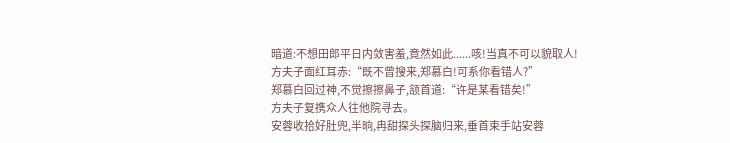暗道:不想田郎平日内敛害羞,竟然如此......咳!当真不可以貌取人!
方夫子面红耳赤:“既不曾搜来,郑慕白!可系你看错人?”
郑慕白回过神,不觉擦擦鼻子,颔首道:“许是某看错矣!”
方夫子复携众人往他院寻去。
安蓉收拾好肚兜,半晌,冉甜探头探脑归来,垂首束手站安蓉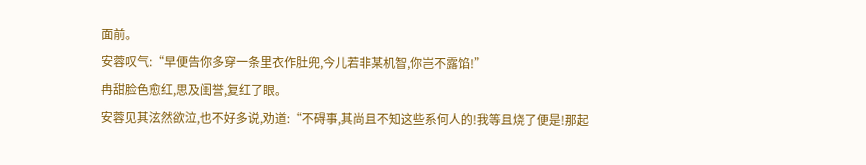面前。
安蓉叹气:“早便告你多穿一条里衣作肚兜,今儿若非某机智,你岂不露馅!”
冉甜脸色愈红,思及闺誉,复红了眼。
安蓉见其泫然欲泣,也不好多说,劝道:“不碍事,其尚且不知这些系何人的!我等且烧了便是!那起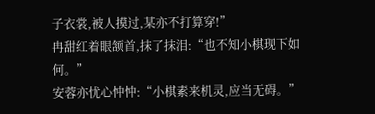子衣裳,被人摸过,某亦不打算穿!”
冉甜红着眼颔首,抹了抹泪:“也不知小棋现下如何。”
安蓉亦忧心忡忡:“小棋素来机灵,应当无碍。”